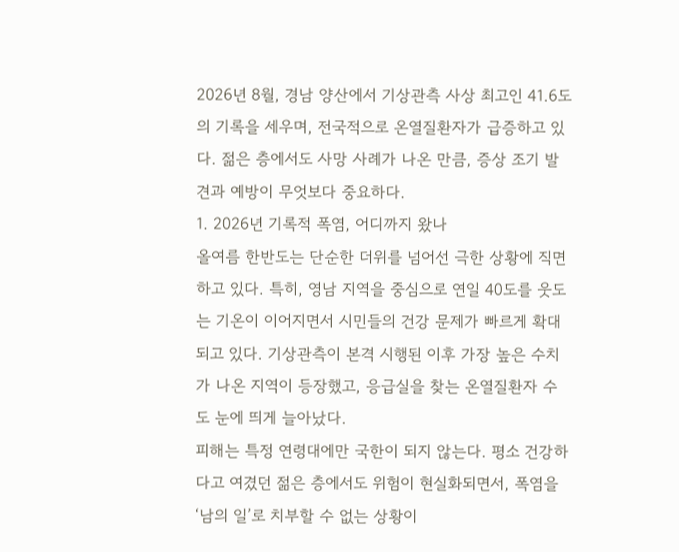2026년 8월, 경남 양산에서 기상관측 사상 최고인 41.6도의 기록을 세우며, 전국적으로 온열질환자가 급증하고 있다. 젊은 층에서도 사망 사례가 나온 만큼, 증상 조기 발견과 예방이 무엇보다 중요하다.
1. 2026년 기록적 폭염, 어디까지 왔나
올여름 한반도는 단순한 더위를 넘어선 극한 상황에 직면하고 있다. 특히, 영남 지역을 중심으로 연일 40도를 웃도는 기온이 이어지면서 시민들의 건강 문제가 빠르게 확대되고 있다. 기상관측이 본격 시행된 이후 가장 높은 수치가 나온 지역이 등장했고, 응급실을 찾는 온열질환자 수도 눈에 띄게 늘아났다.
피해는 특정 연령대에만 국한이 되지 않는다. 평소 건강하다고 여겼던 젊은 층에서도 위험이 현실화되면서, 폭염을 ‘남의 일’로 치부할 수 없는 상황이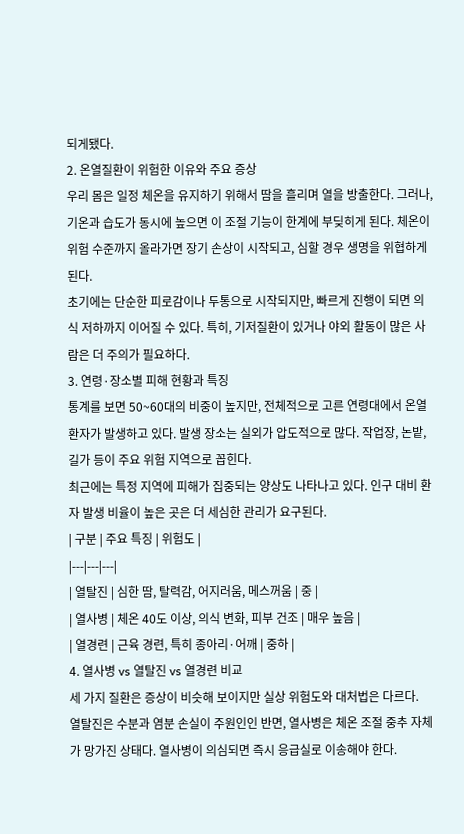되게됐다.
2. 온열질환이 위험한 이유와 주요 증상
우리 몸은 일정 체온을 유지하기 위해서 땀을 흘리며 열을 방출한다. 그러나, 기온과 습도가 동시에 높으면 이 조절 기능이 한계에 부딪히게 된다. 체온이 위험 수준까지 올라가면 장기 손상이 시작되고, 심할 경우 생명을 위협하게 된다.
초기에는 단순한 피로감이나 두통으로 시작되지만, 빠르게 진행이 되면 의식 저하까지 이어질 수 있다. 특히, 기저질환이 있거나 야외 활동이 많은 사람은 더 주의가 필요하다.
3. 연령·장소별 피해 현황과 특징
통계를 보면 50~60대의 비중이 높지만, 전체적으로 고른 연령대에서 온열환자가 발생하고 있다. 발생 장소는 실외가 압도적으로 많다. 작업장, 논밭, 길가 등이 주요 위험 지역으로 꼽힌다.
최근에는 특정 지역에 피해가 집중되는 양상도 나타나고 있다. 인구 대비 환자 발생 비율이 높은 곳은 더 세심한 관리가 요구된다.
| 구분 | 주요 특징 | 위험도 |
|---|---|---|
| 열탈진 | 심한 땀, 탈력감, 어지러움, 메스꺼움 | 중 |
| 열사병 | 체온 40도 이상, 의식 변화, 피부 건조 | 매우 높음 |
| 열경련 | 근육 경련, 특히 종아리·어깨 | 중하 |
4. 열사병 vs 열탈진 vs 열경련 비교
세 가지 질환은 증상이 비슷해 보이지만 실상 위험도와 대처법은 다르다.
열탈진은 수분과 염분 손실이 주원인인 반면, 열사병은 체온 조절 중추 자체가 망가진 상태다. 열사병이 의심되면 즉시 응급실로 이송해야 한다.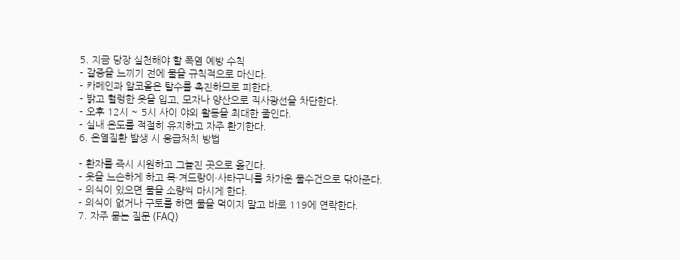5. 지금 당장 실천해야 할 폭염 예방 수칙
- 갈증을 느끼기 전에 물을 규칙적으로 마신다.
- 카페인과 알코올은 탈수를 촉진하므로 피한다.
- 밝고 헐렁한 옷을 입고, 모자나 양산으로 직사광선을 차단한다.
- 오후 12시 ~ 5시 사이 야외 활동을 최대한 줄인다.
- 실내 온도를 적절히 유지하고 자주 환기한다.
6. 온열질환 발생 시 응급처치 방법

- 환자를 즉시 시원하고 그늘진 곳으로 옮긴다.
- 옷을 느슨하게 하고 목·겨드랑이·사타구니를 차가운 물수건으로 닦아준다.
- 의식이 있으면 물을 소량씩 마시게 한다.
- 의식이 없거나 구토를 하면 물을 먹이지 말고 바로 119에 연락한다.
7. 자주 묻는 질문 (FAQ)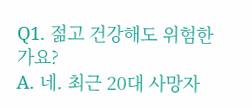Q1. 젊고 건강해도 위험한가요?
A. 네. 최근 20대 사망자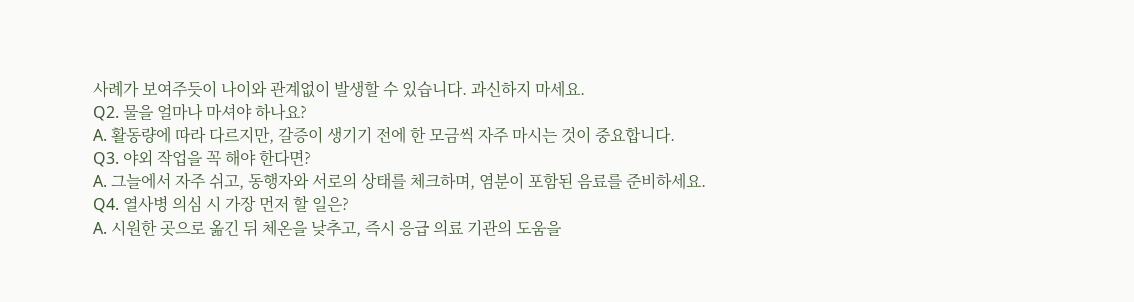사례가 보여주듯이 나이와 관계없이 발생할 수 있습니다. 과신하지 마세요.
Q2. 물을 얼마나 마셔야 하나요?
A. 활동량에 따라 다르지만, 갈증이 생기기 전에 한 모금씩 자주 마시는 것이 중요합니다.
Q3. 야외 작업을 꼭 해야 한다면?
A. 그늘에서 자주 쉬고, 동행자와 서로의 상태를 체크하며, 염분이 포함된 음료를 준비하세요.
Q4. 열사병 의심 시 가장 먼저 할 일은?
A. 시원한 곳으로 옮긴 뒤 체온을 낮추고, 즉시 응급 의료 기관의 도움을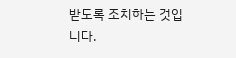받도록 조치하는 것입니다.